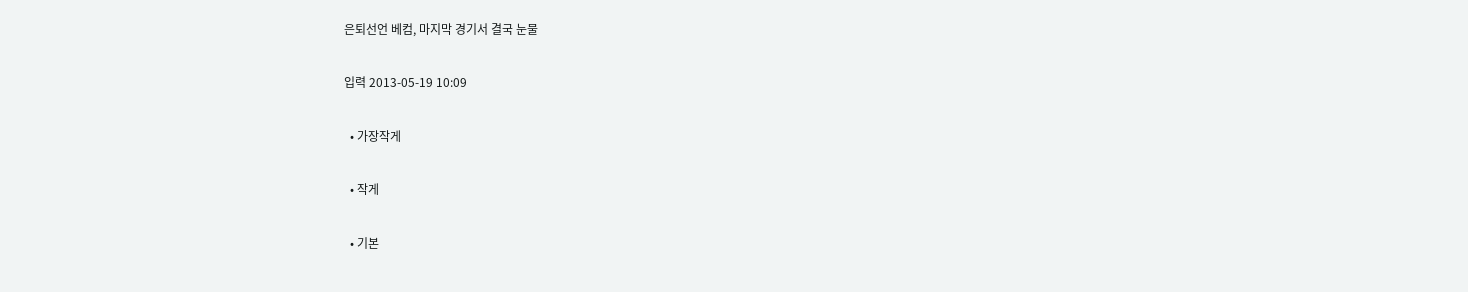은퇴선언 베컴, 마지막 경기서 결국 눈물

입력 2013-05-19 10:09

  • 가장작게

  • 작게

  • 기본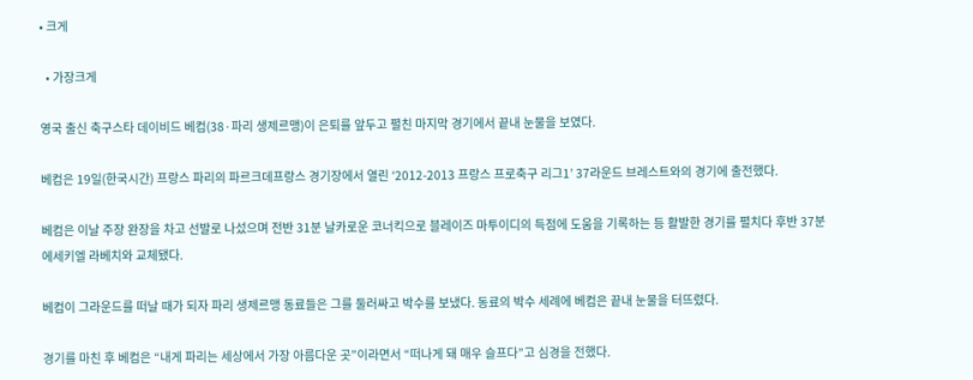• 크게

  • 가장크게

영국 출신 축구스타 데이비드 베컴(38·파리 생제르맹)이 은퇴를 앞두고 펼친 마지막 경기에서 끝내 눈물을 보였다.

베컴은 19일(한국시간) 프랑스 파리의 파르크데프랑스 경기장에서 열린 ‘2012-2013 프랑스 프로축구 리그1’ 37라운드 브레스트와의 경기에 출전했다.

베컴은 이날 주장 완장을 차고 선발로 나섰으며 전반 31분 날카로운 코너킥으로 블레이즈 마투이디의 득점에 도움을 기록하는 등 활발한 경기를 펼치다 후반 37분 에세키엘 라베치와 교체됐다.

베컴이 그라운드를 떠날 때가 되자 파리 생제르맹 동료들은 그를 둘러싸고 박수를 보냈다. 동료의 박수 세례에 베컴은 끝내 눈물을 터뜨렸다.

경기를 마친 후 베컴은 “내게 파리는 세상에서 가장 아름다운 곳”이라면서 “떠나게 돼 매우 슬프다”고 심경을 전했다.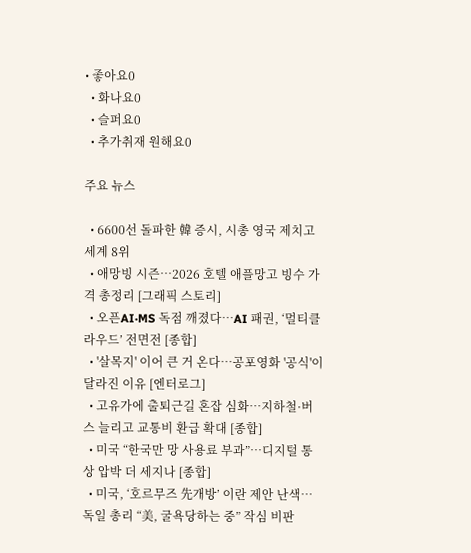• 좋아요0
  • 화나요0
  • 슬퍼요0
  • 추가취재 원해요0

주요 뉴스

  • 6600선 돌파한 韓 증시, 시총 영국 제치고 세계 8위
  • 애망빙 시즌…2026 호텔 애플망고 빙수 가격 총정리 [그래픽 스토리]
  • 오픈AI·MS 독점 깨졌다…AI 패권, ‘멀티클라우드’ 전면전 [종합]
  • '살목지' 이어 큰 거 온다⋯공포영화 '공식'이 달라진 이유 [엔터로그]
  • 고유가에 출퇴근길 혼잡 심화…지하철·버스 늘리고 교통비 환급 확대 [종합]
  • 미국 “한국만 망 사용료 부과”⋯디지털 통상 압박 더 세지나 [종합]
  • 미국, ‘호르무즈 先개방’ 이란 제안 난색…독일 총리 “美, 굴욕당하는 중” 작심 비판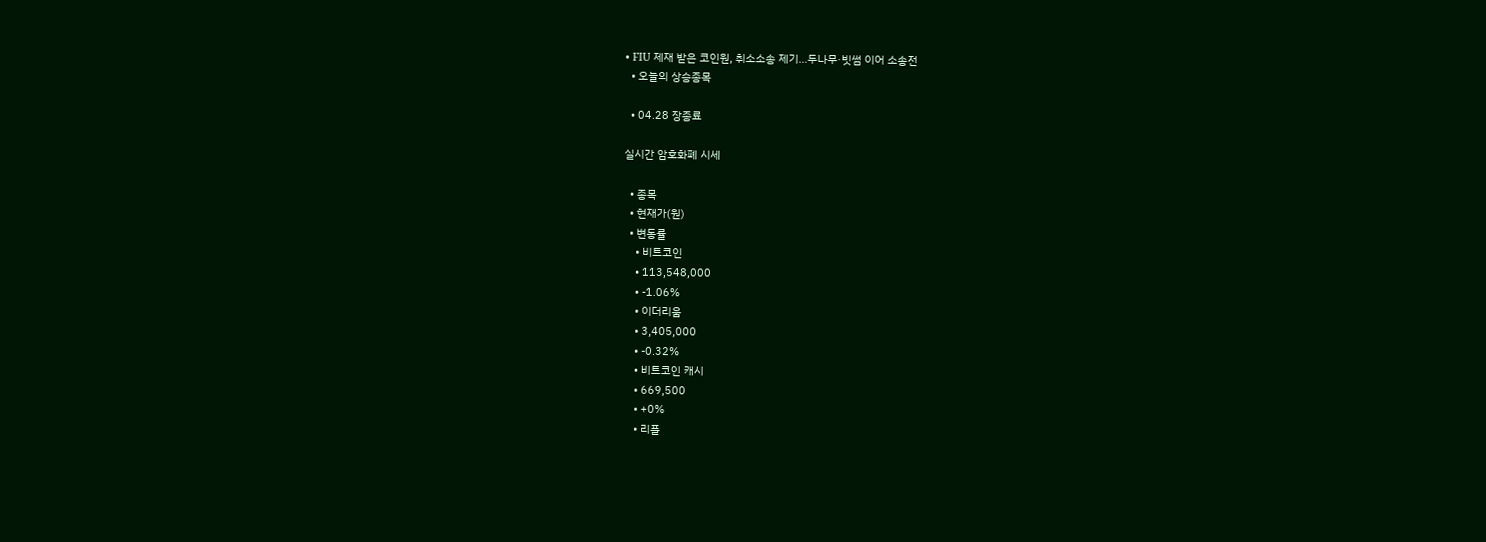• FIU 제재 받은 코인원, 취소소송 제기…두나무·빗썸 이어 소송전
  • 오늘의 상승종목

  • 04.28 장종료

실시간 암호화폐 시세

  • 종목
  • 현재가(원)
  • 변동률
    • 비트코인
    • 113,548,000
    • -1.06%
    • 이더리움
    • 3,405,000
    • -0.32%
    • 비트코인 캐시
    • 669,500
    • +0%
    • 리플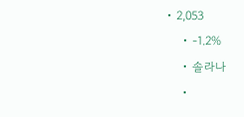• 2,053
    • -1.2%
    • 솔라나
    •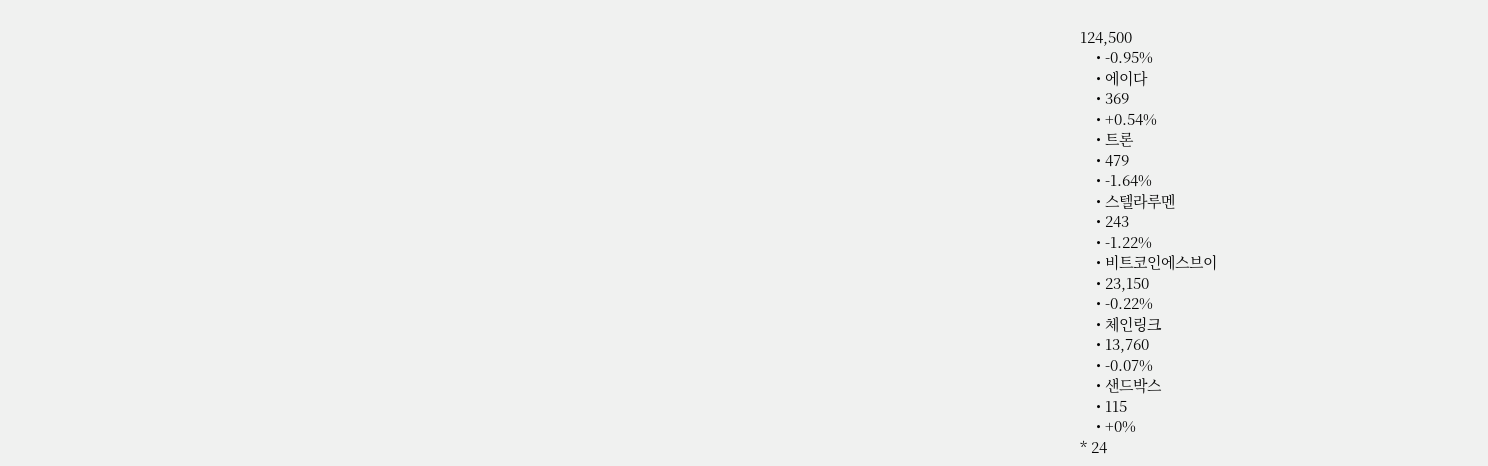124,500
    • -0.95%
    • 에이다
    • 369
    • +0.54%
    • 트론
    • 479
    • -1.64%
    • 스텔라루멘
    • 243
    • -1.22%
    • 비트코인에스브이
    • 23,150
    • -0.22%
    • 체인링크
    • 13,760
    • -0.07%
    • 샌드박스
    • 115
    • +0%
* 24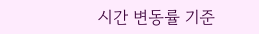시간 변동률 기준